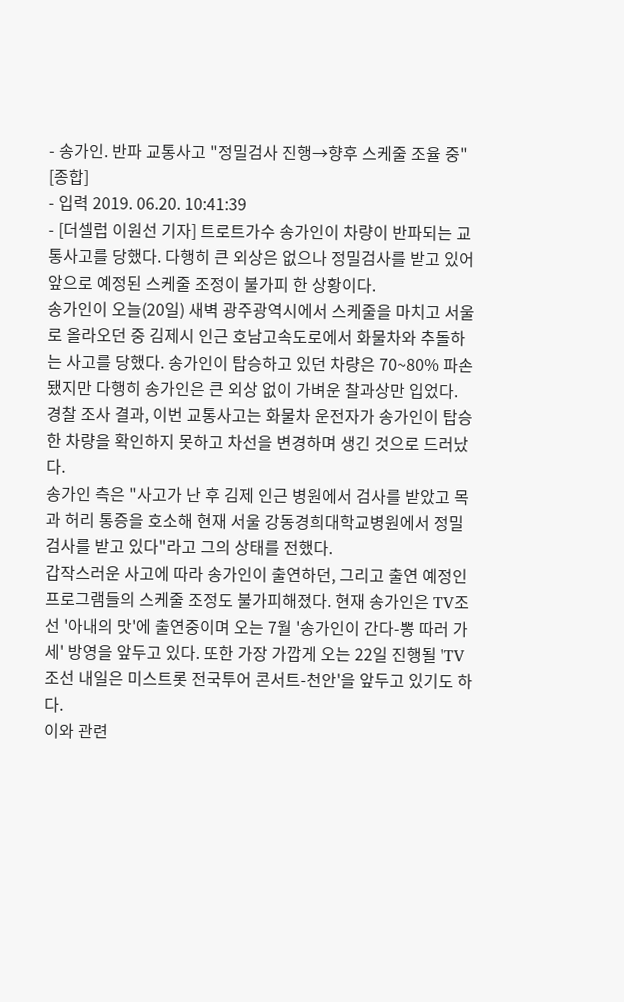- 송가인. 반파 교통사고 "정밀검사 진행→향후 스케줄 조율 중" [종합]
- 입력 2019. 06.20. 10:41:39
- [더셀럽 이원선 기자] 트로트가수 송가인이 차량이 반파되는 교통사고를 당했다. 다행히 큰 외상은 없으나 정밀검사를 받고 있어 앞으로 예정된 스케줄 조정이 불가피 한 상황이다.
송가인이 오늘(20일) 새벽 광주광역시에서 스케줄을 마치고 서울로 올라오던 중 김제시 인근 호남고속도로에서 화물차와 추돌하는 사고를 당했다. 송가인이 탑승하고 있던 차량은 70~80% 파손됐지만 다행히 송가인은 큰 외상 없이 가벼운 찰과상만 입었다.
경찰 조사 결과, 이번 교통사고는 화물차 운전자가 송가인이 탑승한 차량을 확인하지 못하고 차선을 변경하며 생긴 것으로 드러났다.
송가인 측은 "사고가 난 후 김제 인근 병원에서 검사를 받았고 목과 허리 통증을 호소해 현재 서울 강동경희대학교병원에서 정밀검사를 받고 있다"라고 그의 상태를 전했다.
갑작스러운 사고에 따라 송가인이 출연하던, 그리고 출연 예정인 프로그램들의 스케줄 조정도 불가피해졌다. 현재 송가인은 TV조선 '아내의 맛'에 출연중이며 오는 7월 '송가인이 간다-뽕 따러 가세' 방영을 앞두고 있다. 또한 가장 가깝게 오는 22일 진행될 'TV조선 내일은 미스트롯 전국투어 콘서트-천안'을 앞두고 있기도 하다.
이와 관련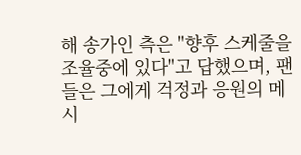해 송가인 측은 "향후 스케줄을 조율중에 있다"고 답했으며, 팬들은 그에게 걱정과 응원의 메시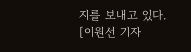지를 보내고 있다.
[이원선 기자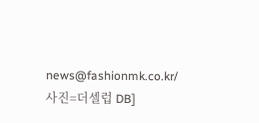news@fashionmk.co.kr/ 사진=더셀럽 DB]